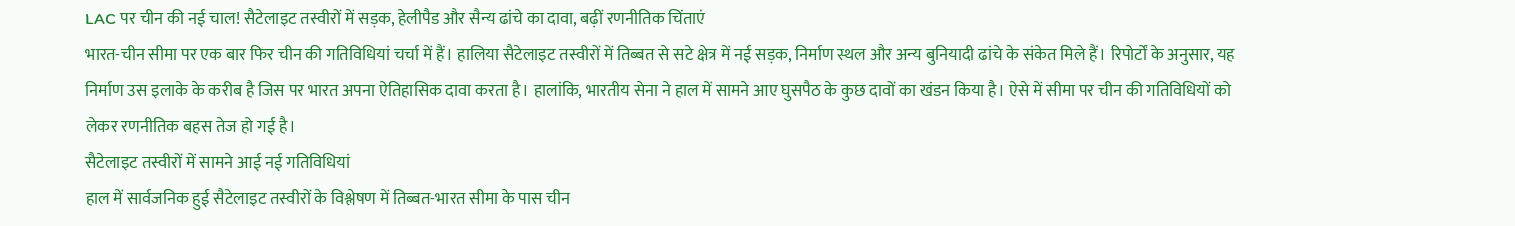LAC पर चीन की नई चाल! सैटेलाइट तस्वीरों में सड़क, हेलीपैड और सैन्य ढांचे का दावा, बढ़ीं रणनीतिक चिंताएं
भारत-चीन सीमा पर एक बार फिर चीन की गतिविधियां चर्चा में हैं। हालिया सैटेलाइट तस्वीरों में तिब्बत से सटे क्षेत्र में नई सड़क, निर्माण स्थल और अन्य बुनियादी ढांचे के संकेत मिले हैं। रिपोर्टों के अनुसार, यह निर्माण उस इलाके के करीब है जिस पर भारत अपना ऐतिहासिक दावा करता है। हालांकि, भारतीय सेना ने हाल में सामने आए घुसपैठ के कुछ दावों का खंडन किया है। ऐसे में सीमा पर चीन की गतिविधियों को लेकर रणनीतिक बहस तेज हो गई है।
सैटेलाइट तस्वीरों में सामने आई नई गतिविधियां
हाल में सार्वजनिक हुई सैटेलाइट तस्वीरों के विश्लेषण में तिब्बत-भारत सीमा के पास चीन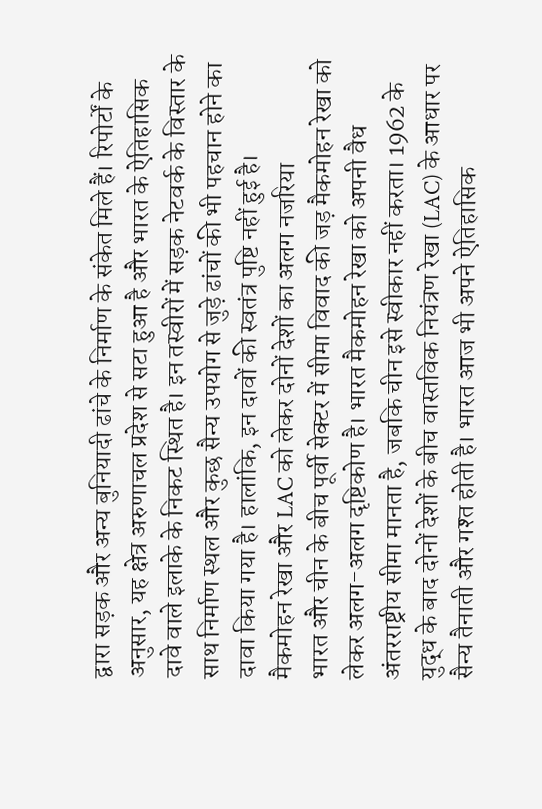द्वारा सड़क और अन्य बुनियादी ढांचे के निर्माण के संकेत मिले हैं। रिपोर्टों के अनुसार, यह क्षेत्र अरुणाचल प्रदेश से सटा हुआ है और भारत के ऐतिहासिक दावे वाले इलाके के निकट स्थित है। इन तस्वीरों में सड़क नेटवर्क के विस्तार के साथ निर्माण स्थल और कुछ सैन्य उपयोग से जुड़े ढांचों की भी पहचान होने का दावा किया गया है। हालांकि, इन दावों की स्वतंत्र पुष्टि नहीं हुई है।
मैकमोहन रेखा और LAC को लेकर दोनों देशों का अलग नजरिया
भारत और चीन के बीच पूर्वी सेक्टर में सीमा विवाद की जड़ मैकमोहन रेखा को लेकर अलग-अलग दृष्टिकोण है। भारत मैकमोहन रेखा को अपनी वैध अंतरराष्ट्रीय सीमा मानता है, जबकि चीन इसे स्वीकार नहीं करता। 1962 के युद्ध के बाद दोनों देशों के बीच वास्तविक नियंत्रण रेखा (LAC) के आधार पर सैन्य तैनाती और गश्त होती है। भारत आज भी अपने ऐतिहासिक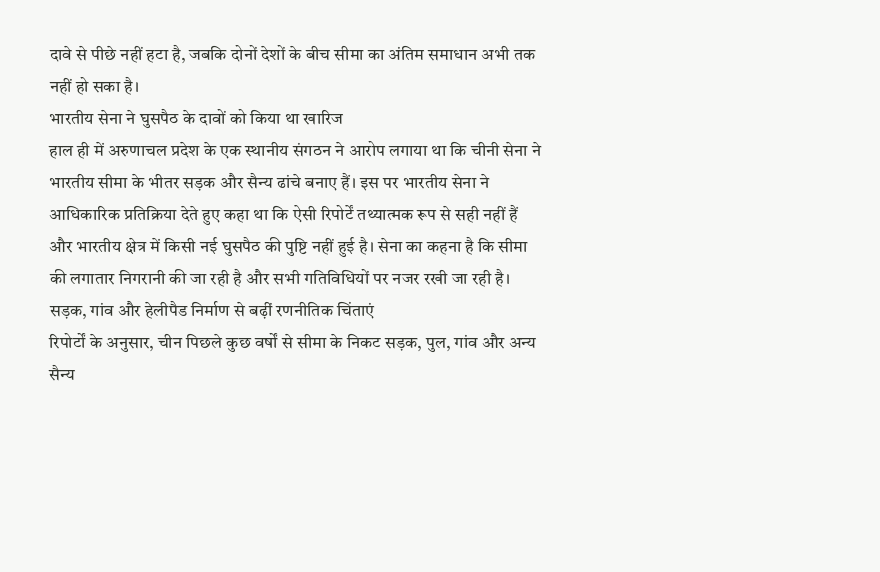दावे से पीछे नहीं हटा है, जबकि दोनों देशों के बीच सीमा का अंतिम समाधान अभी तक नहीं हो सका है।
भारतीय सेना ने घुसपैठ के दावों को किया था खारिज
हाल ही में अरुणाचल प्रदेश के एक स्थानीय संगठन ने आरोप लगाया था कि चीनी सेना ने भारतीय सीमा के भीतर सड़क और सैन्य ढांचे बनाए हैं। इस पर भारतीय सेना ने आधिकारिक प्रतिक्रिया देते हुए कहा था कि ऐसी रिपोर्टें तथ्यात्मक रूप से सही नहीं हैं और भारतीय क्षेत्र में किसी नई घुसपैठ की पुष्टि नहीं हुई है। सेना का कहना है कि सीमा की लगातार निगरानी की जा रही है और सभी गतिविधियों पर नजर रखी जा रही है।
सड़क, गांव और हेलीपैड निर्माण से बढ़ीं रणनीतिक चिंताएं
रिपोर्टों के अनुसार, चीन पिछले कुछ वर्षों से सीमा के निकट सड़क, पुल, गांव और अन्य सैन्य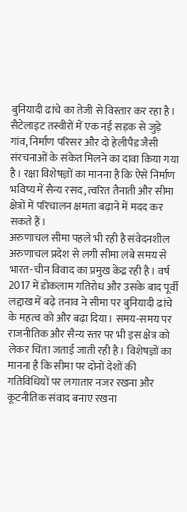बुनियादी ढांचे का तेजी से विस्तार कर रहा है। सैटेलाइट तस्वीरों में एक नई सड़क से जुड़े गांव, निर्माण परिसर और दो हेलीपैड जैसी संरचनाओं के संकेत मिलने का दावा किया गया है। रक्षा विशेषज्ञों का मानना है कि ऐसे निर्माण भविष्य में सैन्य रसद, त्वरित तैनाती और सीमा क्षेत्रों में परिचालन क्षमता बढ़ाने में मदद कर सकते हैं।
अरुणाचल सीमा पहले भी रही है संवेदनशील
अरुणाचल प्रदेश से लगी सीमा लंबे समय से भारत-चीन विवाद का प्रमुख केंद्र रही है। वर्ष 2017 में डोकलाम गतिरोध और उसके बाद पूर्वी लद्दाख में बढ़े तनाव ने सीमा पर बुनियादी ढांचे के महत्व को और बढ़ा दिया। समय-समय पर राजनीतिक और सैन्य स्तर पर भी इस क्षेत्र को लेकर चिंता जताई जाती रही है। विशेषज्ञों का मानना है कि सीमा पर दोनों देशों की गतिविधियों पर लगातार नजर रखना और कूटनीतिक संवाद बनाए रखना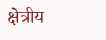क्षेत्रीय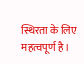स्थिरता के लिए महत्वपूर्ण है।